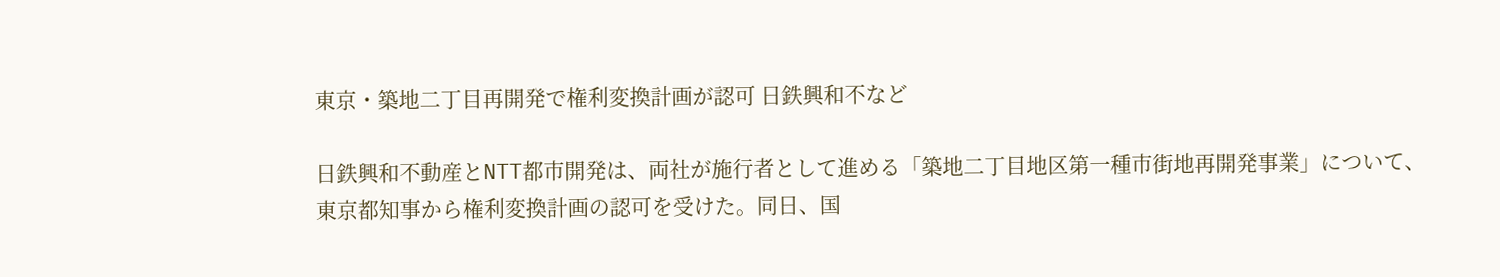東京・築地二丁目再開発で権利変換計画が認可 日鉄興和不など

日鉄興和不動産とNTT都市開発は、両社が施行者として進める「築地二丁目地区第一種市街地再開発事業」について、東京都知事から権利変換計画の認可を受けた。同日、国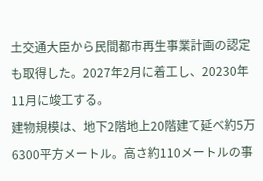土交通大臣から民間都市再生事業計画の認定も取得した。2027年2月に着工し、20230年11月に竣工する。
建物規模は、地下2階地上20階建て延べ約5万6300平方メートル。高さ約110メートルの事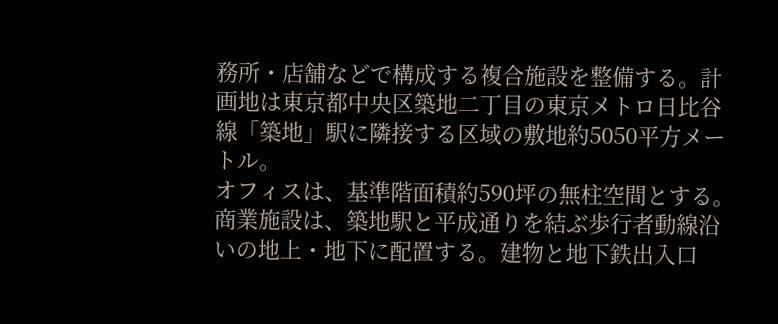務所・店舗などで構成する複合施設を整備する。計画地は東京都中央区築地二丁目の東京メトロ日比谷線「築地」駅に隣接する区域の敷地約5050平方メートル。
オフィスは、基準階面積約590坪の無柱空間とする。商業施設は、築地駅と平成通りを結ぶ歩行者動線沿いの地上・地下に配置する。建物と地下鉄出入口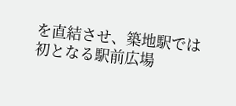を直結させ、築地駅では初となる駅前広場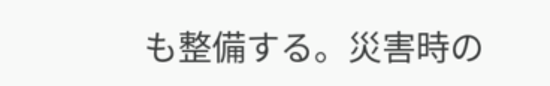も整備する。災害時の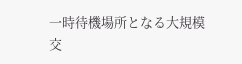一時待機場所となる大規模交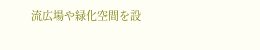流広場や緑化空間を設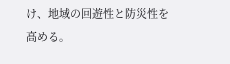け、地域の回遊性と防災性を高める。